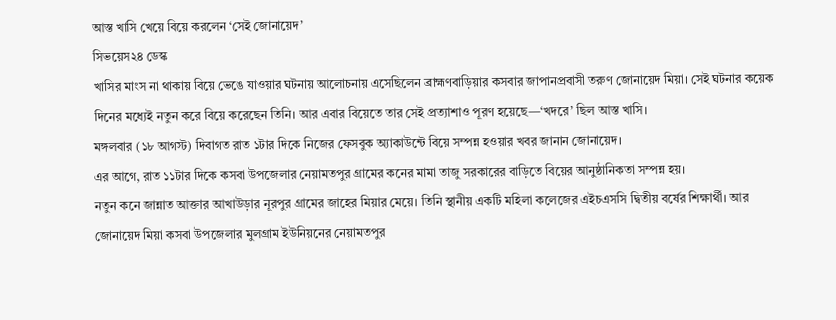আস্ত খাসি খেয়ে বিয়ে করলেন ‘সেই জোনায়েদ’
সিভয়েস২৪ ডেস্ক
খাসির মাংস না থাকায় বিয়ে ভেঙে যাওয়ার ঘটনায় আলোচনায় এসেছিলেন ব্রাহ্মণবাড়িয়ার কসবার জাপানপ্রবাসী তরুণ জোনায়েদ মিয়া। সেই ঘটনার কয়েক দিনের মধ্যেই নতুন করে বিয়ে করেছেন তিনি। আর এবার বিয়েতে তার সেই প্রত্যাশাও পূরণ হয়েছে—‘খদরে’ ছিল আস্ত খাসি।
মঙ্গলবার (১৮ আগস্ট) দিবাগত রাত ১টার দিকে নিজের ফেসবুক অ্যাকাউন্টে বিয়ে সম্পন্ন হওয়ার খবর জানান জোনায়েদ।
এর আগে, রাত ১১টার দিকে কসবা উপজেলার নেয়ামতপুর গ্রামের কনের মামা তাজু সরকারের বাড়িতে বিয়ের আনুষ্ঠানিকতা সম্পন্ন হয়।
নতুন কনে জান্নাত আক্তার আখাউড়ার নূরপুর গ্রামের জাহের মিয়ার মেয়ে। তিনি স্থানীয় একটি মহিলা কলেজের এইচএসসি দ্বিতীয় বর্ষের শিক্ষার্থী। আর জোনায়েদ মিয়া কসবা উপজেলার মুলগ্রাম ইউনিয়নের নেয়ামতপুর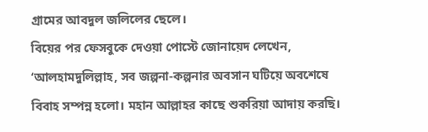গ্রামের আবদুল জলিলের ছেলে।
বিয়ের পর ফেসবুকে দেওয়া পোস্টে জোনায়েদ লেখেন, ‘আলহামদুলিল্লাহ, সব জল্পনা-কল্পনার অবসান ঘটিয়ে অবশেষে বিবাহ সম্পন্ন হলো। মহান আল্লাহর কাছে শুকরিয়া আদায় করছি।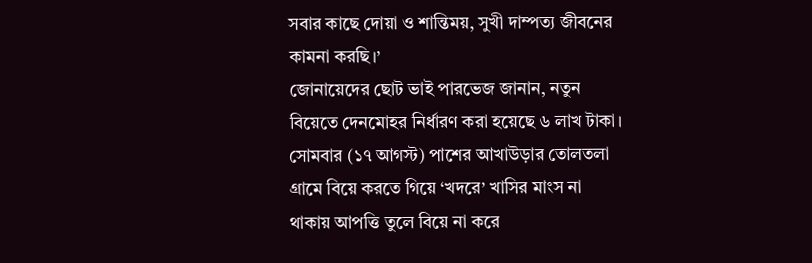সবার কাছে দোয়া ও শান্তিময়, সুখী দাম্পত্য জীবনের কামনা করছি।’
জোনায়েদের ছোট ভাই পারভেজ জানান, নতুন বিয়েতে দেনমোহর নির্ধারণ করা হয়েছে ৬ লাখ টাকা।
সোমবার (১৭ আগস্ট) পাশের আখাউড়ার তোলতলা গ্রামে বিয়ে করতে গিয়ে ‘খদরে’ খাসির মাংস না থাকায় আপত্তি তুলে বিয়ে না করে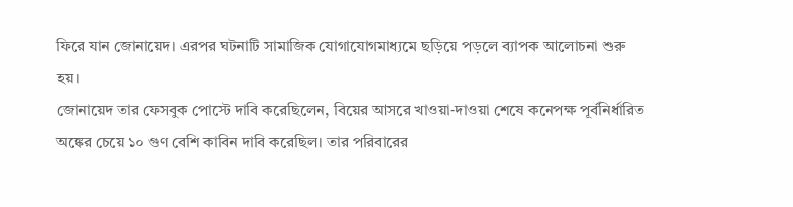ফিরে যান জোনায়েদ। এরপর ঘটনাটি সামাজিক যোগাযোগমাধ্যমে ছড়িয়ে পড়লে ব্যাপক আলোচনা শুরু হয়।
জোনায়েদ তার ফেসবুক পোস্টে দাবি করেছিলেন, বিয়ের আসরে খাওয়া-দাওয়া শেষে কনেপক্ষ পূর্বনির্ধারিত অঙ্কের চেয়ে ১০ গুণ বেশি কাবিন দাবি করেছিল। তার পরিবারের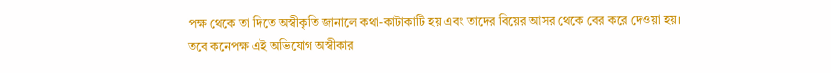পক্ষ থেকে তা দিতে অস্বীকৃতি জানালে কথা-কাটাকাটি হয় এবং তাদের বিয়ের আসর থেকে বের করে দেওয়া হয়।
তবে কনেপক্ষ এই অভিযোগ অস্বীকার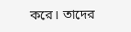করে। তাদের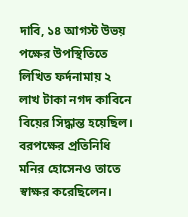দাবি, ১৪ আগস্ট উভয় পক্ষের উপস্থিতিতে লিখিত ফর্দনামায় ২ লাখ টাকা নগদ কাবিনে বিয়ের সিদ্ধান্ত হয়েছিল। বরপক্ষের প্রতিনিধি মনির হোসেনও তাতে স্বাক্ষর করেছিলেন।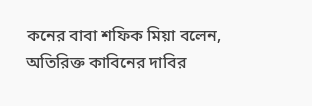কনের বাবা শফিক মিয়া বলেন, অতিরিক্ত কাবিনের দাবির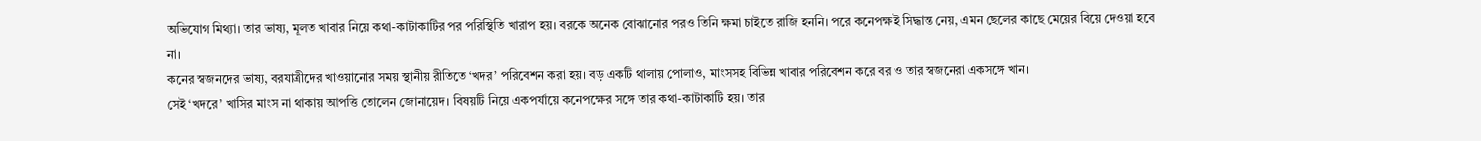অভিযোগ মিথ্যা। তার ভাষ্য, মূলত খাবার নিয়ে কথা-কাটাকাটির পর পরিস্থিতি খারাপ হয়। বরকে অনেক বোঝানোর পরও তিনি ক্ষমা চাইতে রাজি হননি। পরে কনেপক্ষই সিদ্ধান্ত নেয়, এমন ছেলের কাছে মেয়ের বিয়ে দেওয়া হবে না।
কনের স্বজনদের ভাষ্য, বরযাত্রীদের খাওয়ানোর সময় স্থানীয় রীতিতে ‘খদর’ পরিবেশন করা হয়। বড় একটি থালায় পোলাও, মাংসসহ বিভিন্ন খাবার পরিবেশন করে বর ও তার স্বজনেরা একসঙ্গে খান।
সেই ‘খদরে’ খাসির মাংস না থাকায় আপত্তি তোলেন জোনায়েদ। বিষয়টি নিয়ে একপর্যায়ে কনেপক্ষের সঙ্গে তার কথা-কাটাকাটি হয়। তার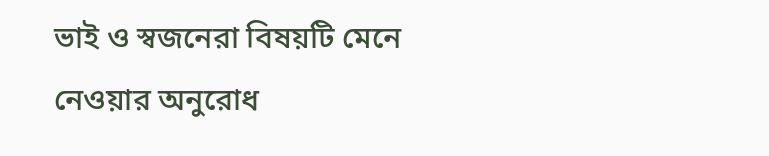ভাই ও স্বজনেরা বিষয়টি মেনে নেওয়ার অনুরোধ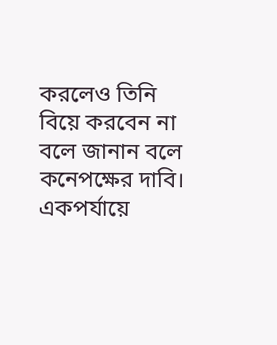করলেও তিনি বিয়ে করবেন না বলে জানান বলে কনেপক্ষের দাবি।
একপর্যায়ে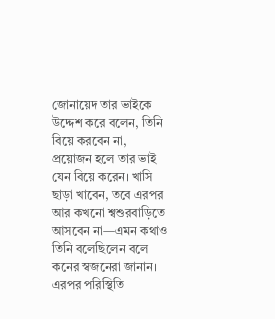জোনায়েদ তার ভাইকে উদ্দেশ করে বলেন, তিনি বিয়ে করবেন না, প্রয়োজন হলে তার ভাই যেন বিয়ে করেন। খাসি ছাড়া খাবেন, তবে এরপর আর কখনো শ্বশুরবাড়িতে আসবেন না—এমন কথাও তিনি বলেছিলেন বলে কনের স্বজনেরা জানান।
এরপর পরিস্থিতি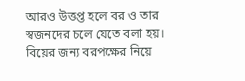আরও উত্তপ্ত হলে বর ও তার স্বজনদের চলে যেতে বলা হয়। বিয়ের জন্য বরপক্ষের নিয়ে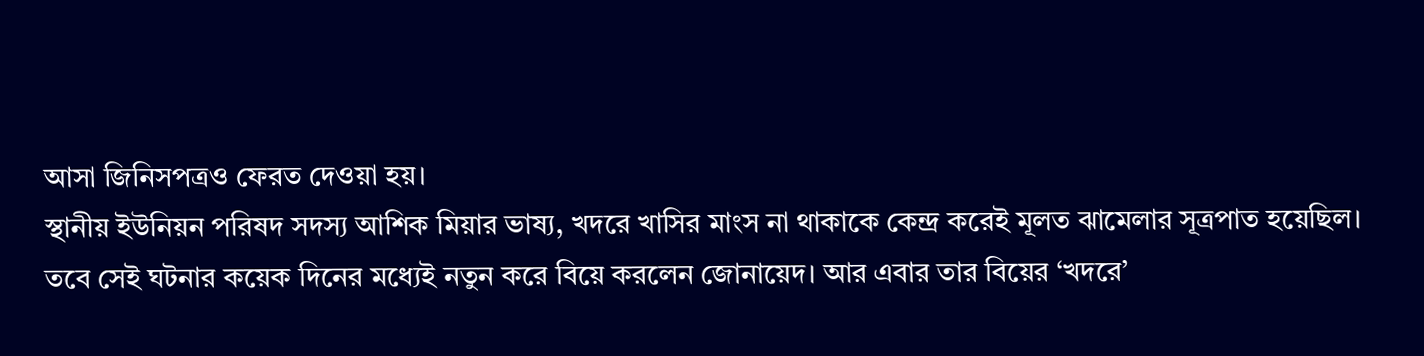আসা জিনিসপত্রও ফেরত দেওয়া হয়।
স্থানীয় ইউনিয়ন পরিষদ সদস্য আশিক মিয়ার ভাষ্য, খদরে খাসির মাংস না থাকাকে কেন্দ্র করেই মূলত ঝামেলার সূত্রপাত হয়েছিল।
তবে সেই ঘটনার কয়েক দিনের মধ্যেই নতুন করে বিয়ে করলেন জোনায়েদ। আর এবার তার বিয়ের ‘খদরে’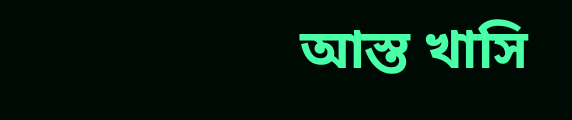আস্ত খাসি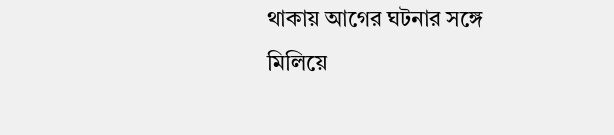থাকায় আগের ঘটনার সঙ্গে মিলিয়ে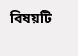বিষয়টি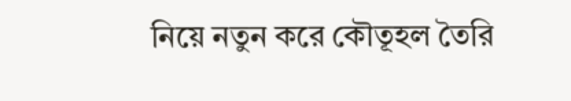নিয়ে নতুন করে কৌতূহল তৈরি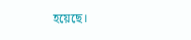হয়েছে।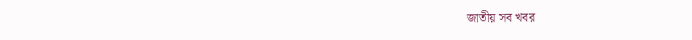জাতীয় সব খবর